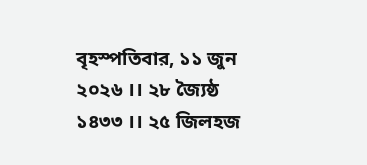বৃহস্পতিবার, ১১ জুন ২০২৬ ।। ২৮ জ্যৈষ্ঠ ১৪৩৩ ।। ২৫ জিলহজ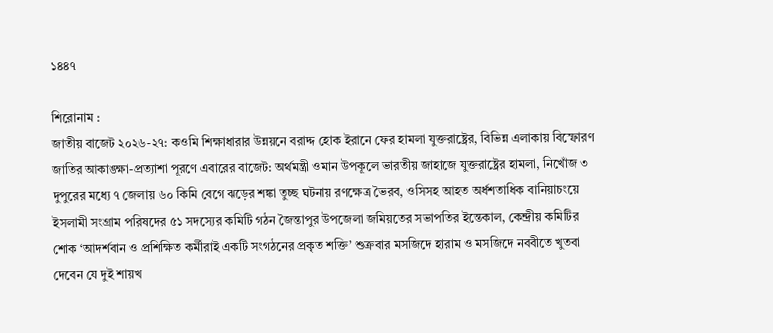১৪৪৭

শিরোনাম :
জাতীয় বাজেট ২০২৬-২৭: কওমি শিক্ষাধারার উন্নয়নে বরাদ্দ হোক ইরানে ফের হামলা যুক্তরাষ্ট্রের, বিভিন্ন এলাকায় বিস্ফোরণ জাতির আকাঙ্ক্ষা-প্রত্যাশা পূরণে এবারের বাজেট: অর্থমন্ত্রী ওমান উপকূলে ভারতীয় জাহাজে যুক্তরাষ্ট্রের হামলা, নিখোঁজ ৩ দুপুরের মধ্যে ৭ জেলায় ৬০ কিমি বেগে ঝড়ের শঙ্কা তুচ্ছ ঘটনায় রণক্ষেত্র ভৈরব, ওসিসহ আহত অর্ধশতাধিক বানিয়াচংয়ে ইসলামী সংগ্রাম পরিষদের ৫১ সদস্যের কমিটি গঠন জৈন্তাপুর উপজেলা জমিয়তের সভাপতির ইন্তেকাল, কেন্দ্রীয় কমিটির শোক ‘আদর্শবান ও প্রশিক্ষিত কর্মীরাই একটি সংগঠনের প্রকৃত শক্তি’ শুক্রবার মসজিদে হারাম ও মসজিদে নববীতে খুতবা দেবেন যে দুই শায়খ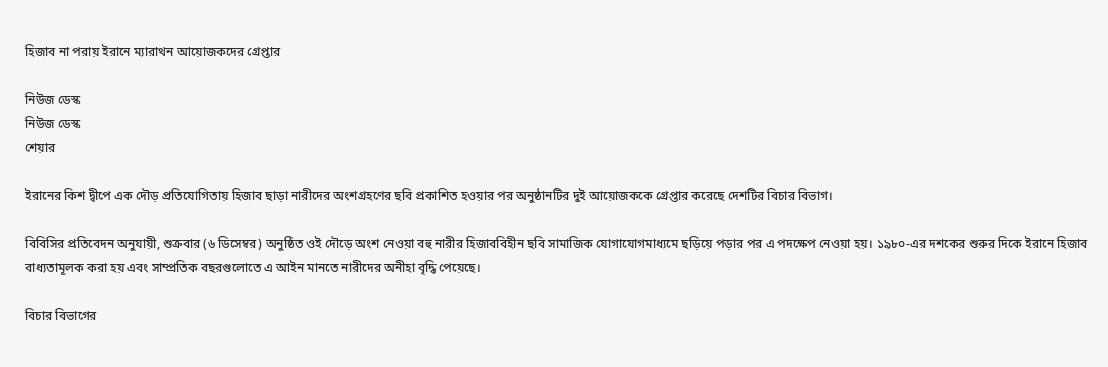হিজাব না পরায় ইরানে ম্যারাথন আয়োজকদের গ্রেপ্তার

নিউজ ডেস্ক
নিউজ ডেস্ক
শেয়ার

ইরানের কিশ দ্বীপে এক দৌড় প্রতিযোগিতায় হিজাব ছাড়া নারীদের অংশগ্রহণের ছবি প্রকাশিত হওয়ার পর অনুষ্ঠানটির দুই আয়োজককে গ্রেপ্তার করেছে দেশটির বিচার বিভাগ।

বিবিসির প্রতিবেদন অনুযায়ী, শুক্রবার (৬ ডিসেম্বর) অনুষ্ঠিত ওই দৌড়ে অংশ নেওয়া বহু নারীর হিজাববিহীন ছবি সামাজিক যোগাযোগমাধ্যমে ছড়িয়ে পড়ার পর এ পদক্ষেপ নেওয়া হয়। ১৯৮০-এর দশকের শুরুর দিকে ইরানে হিজাব বাধ্যতামূলক করা হয় এবং সাম্প্রতিক বছরগুলোতে এ আইন মানতে নারীদের অনীহা বৃদ্ধি পেয়েছে।

বিচার বিভাগের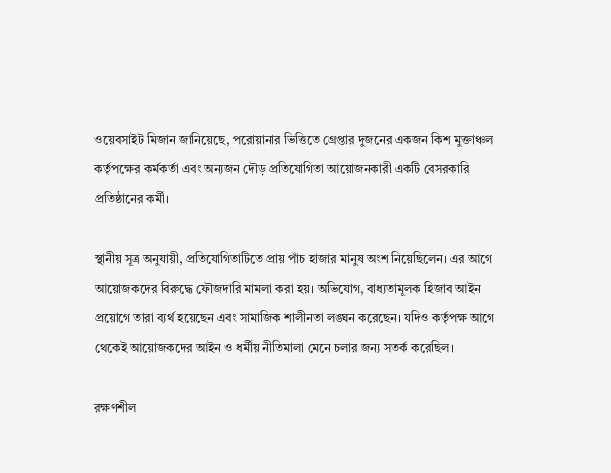ওয়েবসাইট মিজান জানিয়েছে, পরোয়ানার ভিত্তিতে গ্রেপ্তার দুজনের একজন কিশ মুক্তাঞ্চল কর্তৃপক্ষের কর্মকর্তা এবং অন্যজন দৌড় প্রতিযোগিতা আয়োজনকারী একটি বেসরকারি প্রতিষ্ঠানের কর্মী।

স্থানীয় সূত্র অনুযায়ী, প্রতিযোগিতাটিতে প্রায় পাঁচ হাজার মানুষ অংশ নিয়েছিলেন। এর আগে আয়োজকদের বিরুদ্ধে ফৌজদারি মামলা করা হয়। অভিযোগ, বাধ্যতামূলক হিজাব আইন প্রয়োগে তারা ব্যর্থ হয়েছেন এবং সামাজিক শালীনতা লঙ্ঘন করেছেন। যদিও কর্তৃপক্ষ আগে থেকেই আয়োজকদের আইন ও ধর্মীয় নীতিমালা মেনে চলার জন্য সতর্ক করেছিল।

রক্ষণশীল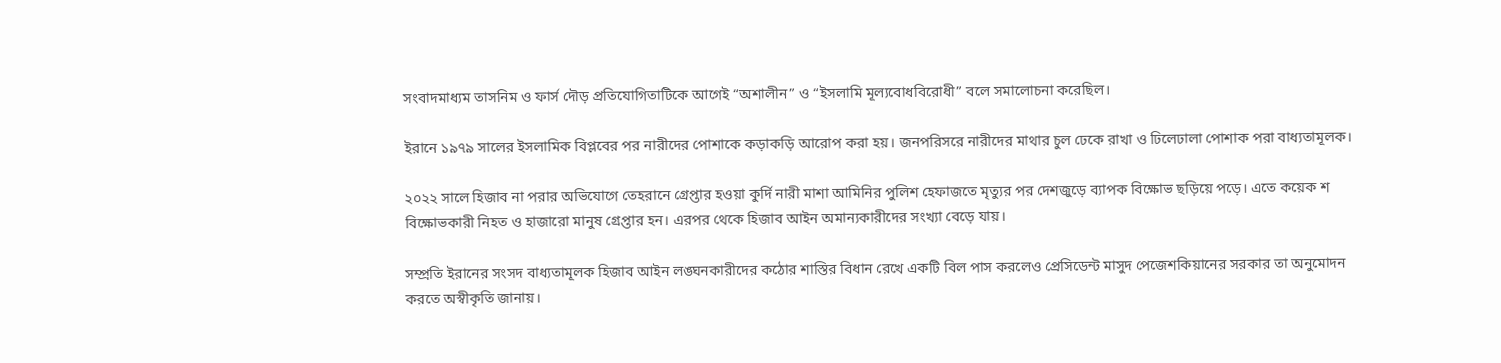সংবাদমাধ্যম তাসনিম ও ফার্স দৌড় প্রতিযোগিতাটিকে আগেই “অশালীন” ও “ইসলামি মূল্যবোধবিরোধী” বলে সমালোচনা করেছিল।

ইরানে ১৯৭৯ সালের ইসলামিক বিপ্লবের পর নারীদের পোশাকে কড়াকড়ি আরোপ করা হয়। জনপরিসরে নারীদের মাথার চুল ঢেকে রাখা ও ঢিলেঢালা পোশাক পরা বাধ্যতামূলক।

২০২২ সালে হিজাব না পরার অভিযোগে তেহরানে গ্রেপ্তার হওয়া কুর্দি নারী মাশা আমিনির পুলিশ হেফাজতে মৃত্যুর পর দেশজুড়ে ব্যাপক বিক্ষোভ ছড়িয়ে পড়ে। এতে কয়েক শ বিক্ষোভকারী নিহত ও হাজারো মানুষ গ্রেপ্তার হন। এরপর থেকে হিজাব আইন অমান্যকারীদের সংখ্যা বেড়ে যায়।

সম্প্রতি ইরানের সংসদ বাধ্যতামূলক হিজাব আইন লঙ্ঘনকারীদের কঠোর শাস্তির বিধান রেখে একটি বিল পাস করলেও প্রেসিডেন্ট মাসুদ পেজেশকিয়ানের সরকার তা অনুমোদন করতে অস্বীকৃতি জানায়।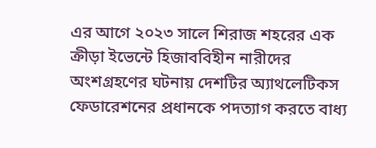এর আগে ২০২৩ সালে শিরাজ শহরের এক ক্রীড়া ইভেন্টে হিজাববিহীন নারীদের অংশগ্রহণের ঘটনায় দেশটির অ্যাথলেটিকস ফেডারেশনের প্রধানকে পদত্যাগ করতে বাধ্য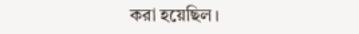করা হয়েছিল।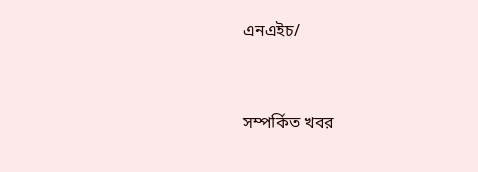এনএইচ/


সম্পর্কিত খবর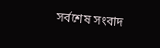সর্বশেষ সংবাদ